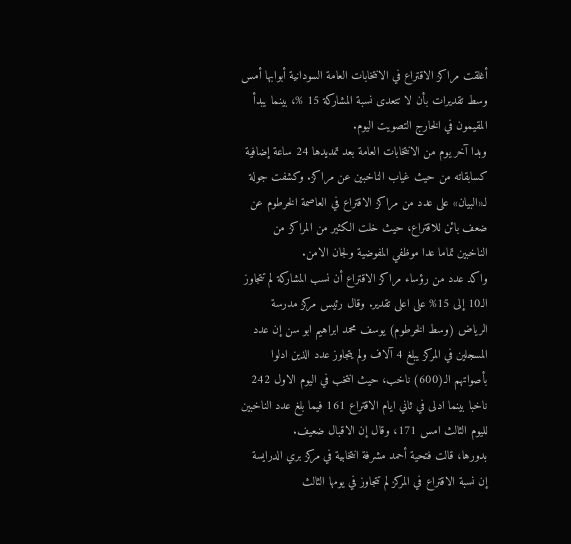أغلقت مراكز الاقتراع في الانتخابات العامة السودانية أبوابها أمس وسط تقديرات بأن لا تتعدى نسبة المشاركة 15 %، بينما يبدأ المقيمون في الخارج التصويت اليوم.
وبدا آخر يوم من الانتخابات العامة بعد تمديدها 24 ساعة إضافية كسابقاته من حيث غياب الناخبين عن مراكز. وكشفت جولة لـ«البيان» على عدد من مراكز الاقتراع في العاصمة الخرطوم عن ضعف بائن للاقتراع، حيث خلت الكثير من المراكز من الناخبين تماما عدا موظفي المفوضية ولجان الامن.
واكد عدد من رؤساء مراكز الاقتراع أن نسب المشاركة لم تتجاوز الـ10 إلى 15% على اعلى تقدير. وقال رئيس مركز مدرسة الرياض (وسط الخرطوم) يوسف محمد ابراهيم ابو سن إن عدد المسجلين في المركز يبلغ 4 آلاف ولم يتجاوز عدد الذين ادلوا بأصواتهم الـ(600) ناخب، حيث انتخب في اليوم الاول 242 ناخبا بينما ادلى في ثاني ايام الاقتراع 161 فيما بلغ عدد الناخبين لليوم الثالث امس 171، وقال إن الاقبال ضعيف.
بدورها، قالت فتحية أحمد مشرفة انتخابية في مركز بري الدرايسة إن نسبة الاقتراع في المركز لم تتجاوز في يومها الثالث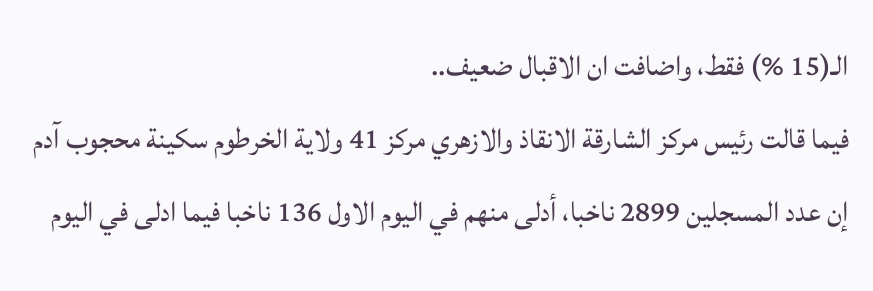الـ(15 %) فقط، واضافت ان الاقبال ضعيف..
فيما قالت رئيس مركز الشارقة الانقاذ والازهري مركز 41 ولاية الخرطوم سكينة محجوب آدم إن عدد المسجلين 2899 ناخبا، أدلى منهم في اليوم الاول 136 ناخبا فيما ادلى في اليوم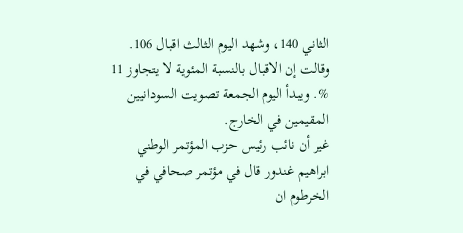الثاني 140، وشهد اليوم الثالث اقبال 106. وقالت إن الاقبال بالنسبة المئوية لا يتجاوز 11 %. ويبدأ اليوم الجمعة تصويت السودانيين المقيمين في الخارج.
غير أن نائب رئيس حزب المؤتمر الوطني ابراهيم غندور قال في مؤتمر صحافي في الخرطوم ان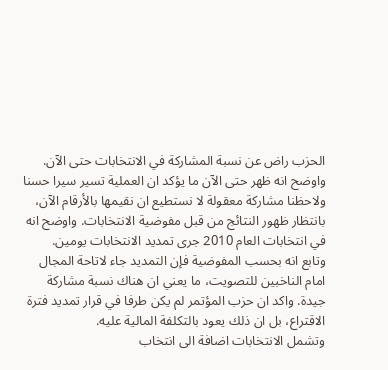الحزب راض عن نسبة المشاركة في الانتخابات حتى الآن.
واوضح انه ظهر حتى الآن ما يؤكد ان العملية تسير سيرا حسنا ولاحظنا مشاركة معقولة لا نستطيع ان نقيمها بالأرقام الآن، بانتظار ظهور النتائج من قبل مفوضية الانتخابات. واوضح انه في انتخابات العام 2010 جرى تمديد الانتخابات يومين.
وتابع انه بحسب المفوضية فإن التمديد جاء لاتاحة المجال امام الناخبين للتصويت، ما يعني ان هناك نسبة مشاركة جيدة. واكد ان حزب المؤتمر لم يكن طرفا في قرار تمديد فترة الاقتراع، بل ان ذلك يعود بالتكلفة المالية عليه.
وتشمل الانتخابات اضافة الى انتخاب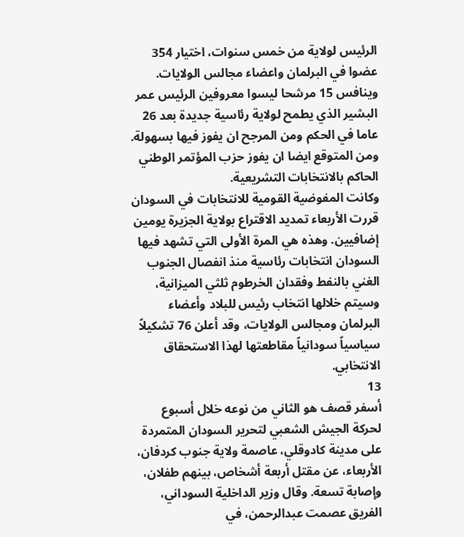الرئيس لولاية من خمس سنوات، اختيار 354 عضوا في البرلمان واعضاء مجالس الولايات.
وينافس 15 مرشحا ليسوا معروفين الرئيس عمر البشير الذي يطمح لولاية رئاسية جديدة بعد 26 عاما في الحكم ومن المرجح ان يفوز فيها بسهولة. ومن المتوقع ايضا ان يفوز حزب المؤتمر الوطني الحاكم بالانتخابات التشريعية.
وكانت المفوضية القومية للانتخابات في السودان قررت الأربعاء تمديد الاقتراع بولاية الجزيرة يومين إضافيين. وهذه هي المرة الأولى التي تشهد فيها السودان انتخابات رئاسية منذ انفصال الجنوب الغني بالنفط وفقدان الخرطوم ثلثي الميزانية، وسيتم خلالها انتخاب رئيس للبلاد وأعضاء البرلمان ومجالس الولايات، وقد أعلن 76 تشكيلاً سياسياً سودانياً مقاطعتها لهذا الاستحقاق الانتخابي.
13
أسفر قصف هو الثاني من نوعه خلال أسبوع لحركة الجيش الشعبي لتحرير السودان المتمردة على مدينة كادوقلي، عاصمة ولاية جنوب كردفان، الأربعاء، عن مقتل أربعة أشخاص، بينهم طفلان، وإصابة تسعة. وقال وزير الداخلية السوداني، الفريق عصمت عبدالرحمن، في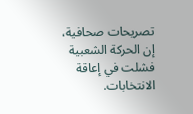تصريحات صحافية، إن الحركة الشعبية فشلت في إعاقة الانتخابات.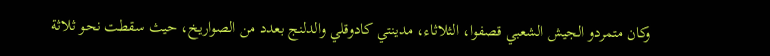وكان متمردو الجيش الشعبي قصفوا، الثلاثاء، مدينتي كادوقلي والدلنج بعدد من الصواريخ، حيث سقطت نحو ثلاثة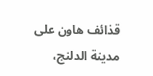قذائف هاون على مدينة الدلنج،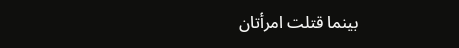بينما قتلت امرأتان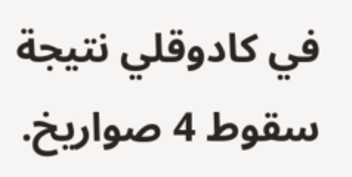في كادوقلي نتيجة سقوط 4 صواريخ.